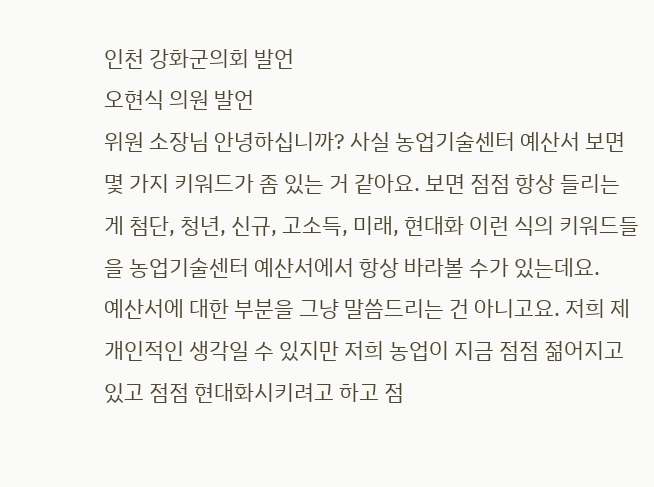인천 강화군의회 발언
오현식 의원 발언
위원 소장님 안녕하십니까? 사실 농업기술센터 예산서 보면 몇 가지 키워드가 좀 있는 거 같아요. 보면 점점 항상 들리는 게 첨단, 청년, 신규, 고소득, 미래, 현대화 이런 식의 키워드들을 농업기술센터 예산서에서 항상 바라볼 수가 있는데요.
예산서에 대한 부분을 그냥 말씀드리는 건 아니고요. 저희 제 개인적인 생각일 수 있지만 저희 농업이 지금 점점 젊어지고 있고 점점 현대화시키려고 하고 점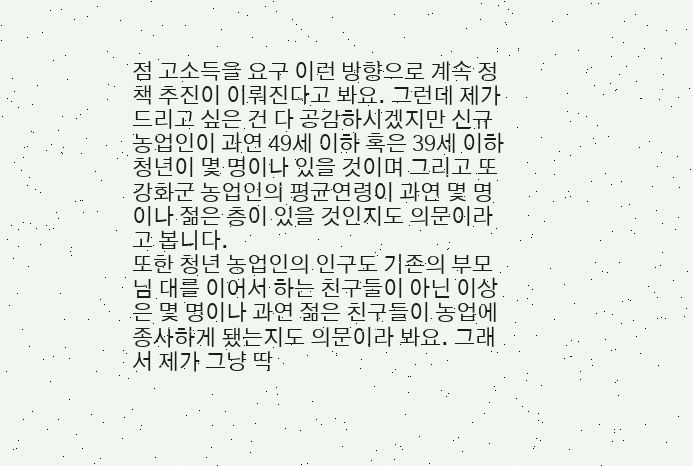점 고소득을 요구 이런 방향으로 계속 정책 추진이 이뤄진다고 봐요. 그런데 제가 드리고 싶은 건 다 공감하시겠지만 신규 농업인이 과연 49세 이하 혹은 39세 이하 청년이 몇 명이나 있을 것이며 그리고 또 강화군 농업인의 평균연령이 과연 몇 명이나 젊은 층이 있을 것인지도 의문이라고 봅니다.
또한 청년 농업인의 인구도 기존의 부모님 대를 이어서 하는 친구들이 아닌 이상은 몇 명이나 과연 젊은 친구들이 농업에 종사하게 됐는지도 의문이라 봐요. 그래서 제가 그냥 딱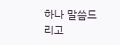하나 말씀드리고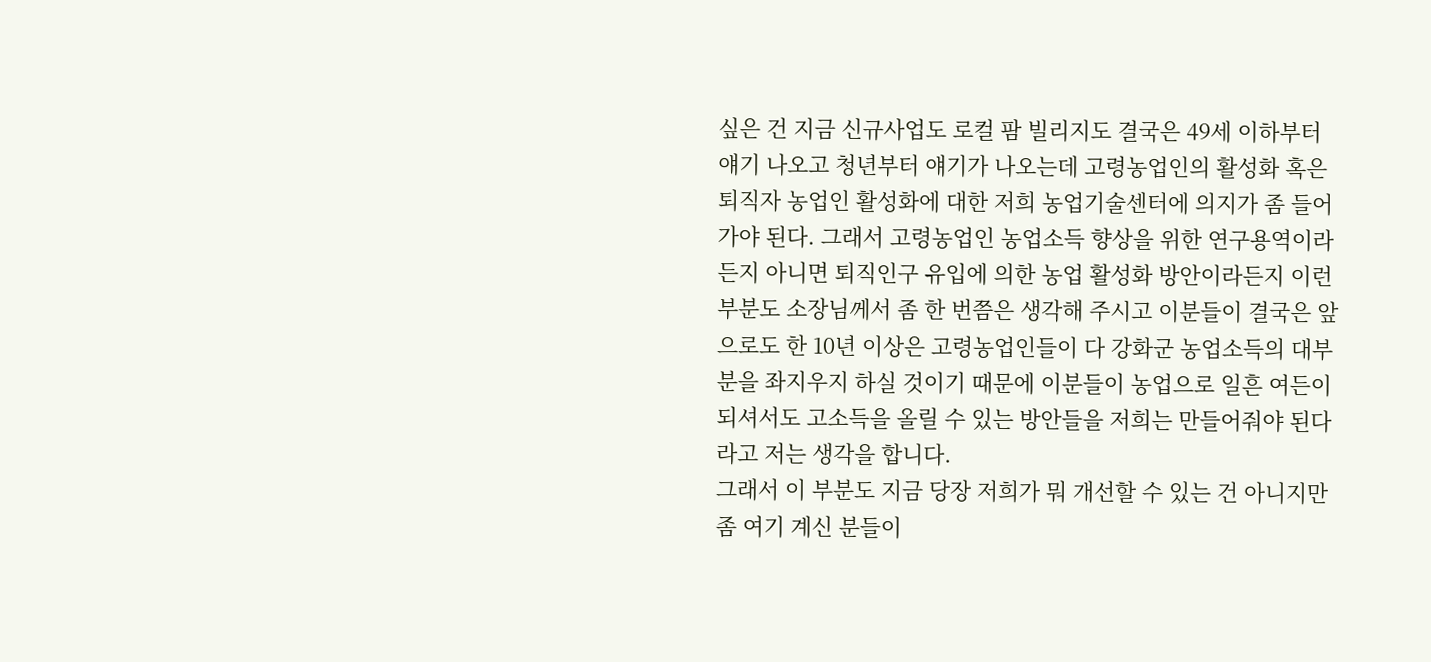싶은 건 지금 신규사업도 로컬 팜 빌리지도 결국은 49세 이하부터 얘기 나오고 청년부터 얘기가 나오는데 고령농업인의 활성화 혹은 퇴직자 농업인 활성화에 대한 저희 농업기술센터에 의지가 좀 들어가야 된다. 그래서 고령농업인 농업소득 향상을 위한 연구용역이라든지 아니면 퇴직인구 유입에 의한 농업 활성화 방안이라든지 이런 부분도 소장님께서 좀 한 번쯤은 생각해 주시고 이분들이 결국은 앞으로도 한 10년 이상은 고령농업인들이 다 강화군 농업소득의 대부분을 좌지우지 하실 것이기 때문에 이분들이 농업으로 일흔 여든이 되셔서도 고소득을 올릴 수 있는 방안들을 저희는 만들어줘야 된다라고 저는 생각을 합니다.
그래서 이 부분도 지금 당장 저희가 뭐 개선할 수 있는 건 아니지만 좀 여기 계신 분들이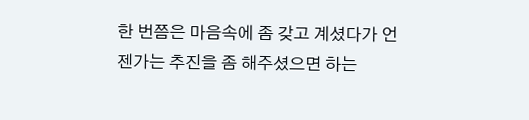한 번쯤은 마음속에 좀 갖고 계셨다가 언젠가는 추진을 좀 해주셨으면 하는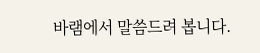바램에서 말씀드려 봅니다.